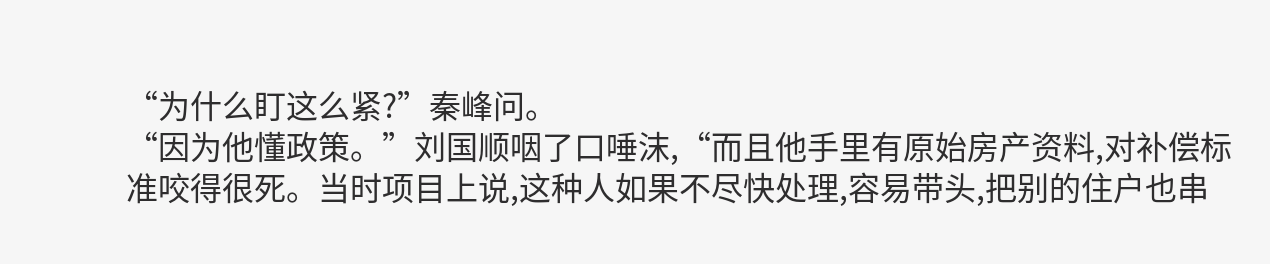“为什么盯这么紧?”秦峰问。
“因为他懂政策。”刘国顺咽了口唾沫,“而且他手里有原始房产资料,对补偿标准咬得很死。当时项目上说,这种人如果不尽快处理,容易带头,把别的住户也串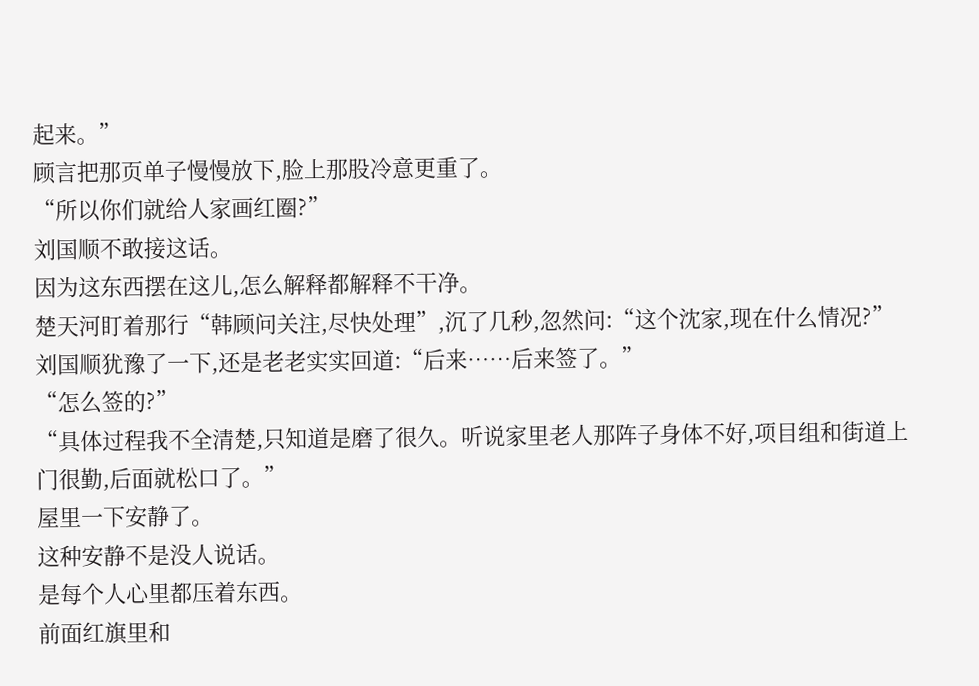起来。”
顾言把那页单子慢慢放下,脸上那股冷意更重了。
“所以你们就给人家画红圈?”
刘国顺不敢接这话。
因为这东西摆在这儿,怎么解释都解释不干净。
楚天河盯着那行“韩顾问关注,尽快处理”,沉了几秒,忽然问:“这个沈家,现在什么情况?”
刘国顺犹豫了一下,还是老老实实回道:“后来……后来签了。”
“怎么签的?”
“具体过程我不全清楚,只知道是磨了很久。听说家里老人那阵子身体不好,项目组和街道上门很勤,后面就松口了。”
屋里一下安静了。
这种安静不是没人说话。
是每个人心里都压着东西。
前面红旗里和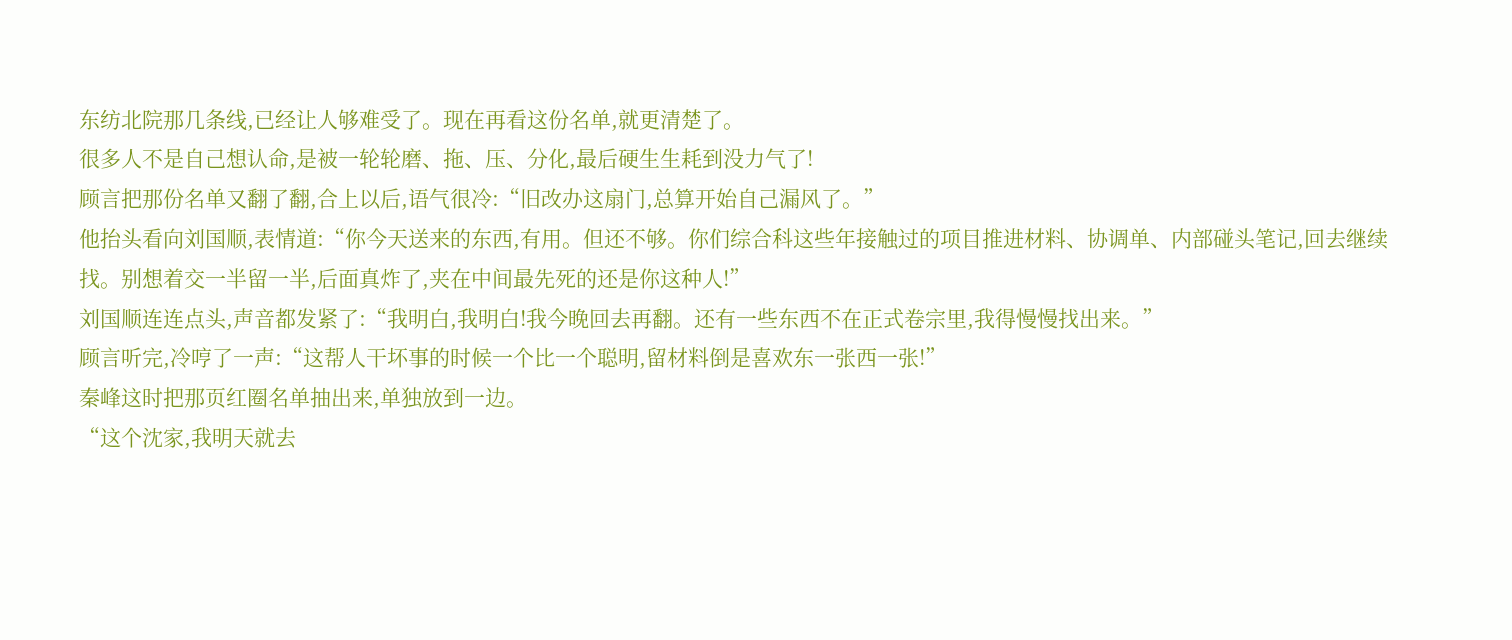东纺北院那几条线,已经让人够难受了。现在再看这份名单,就更清楚了。
很多人不是自己想认命,是被一轮轮磨、拖、压、分化,最后硬生生耗到没力气了!
顾言把那份名单又翻了翻,合上以后,语气很冷:“旧改办这扇门,总算开始自己漏风了。”
他抬头看向刘国顺,表情道:“你今天送来的东西,有用。但还不够。你们综合科这些年接触过的项目推进材料、协调单、内部碰头笔记,回去继续找。别想着交一半留一半,后面真炸了,夹在中间最先死的还是你这种人!”
刘国顺连连点头,声音都发紧了:“我明白,我明白!我今晚回去再翻。还有一些东西不在正式卷宗里,我得慢慢找出来。”
顾言听完,冷哼了一声:“这帮人干坏事的时候一个比一个聪明,留材料倒是喜欢东一张西一张!”
秦峰这时把那页红圈名单抽出来,单独放到一边。
“这个沈家,我明天就去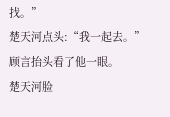找。”
楚天河点头:“我一起去。”
顾言抬头看了他一眼。
楚天河脸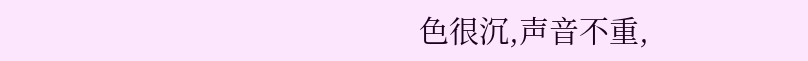色很沉,声音不重,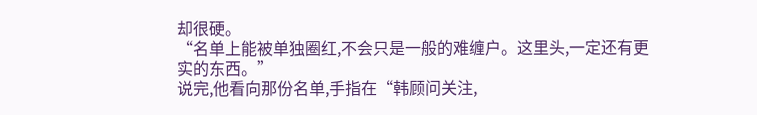却很硬。
“名单上能被单独圈红,不会只是一般的难缠户。这里头,一定还有更实的东西。”
说完,他看向那份名单,手指在“韩顾问关注,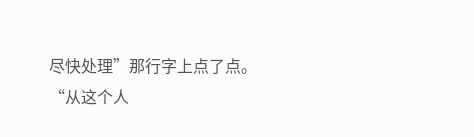尽快处理”那行字上点了点。
“从这个人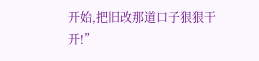开始,把旧改那道口子狠狠干开!”